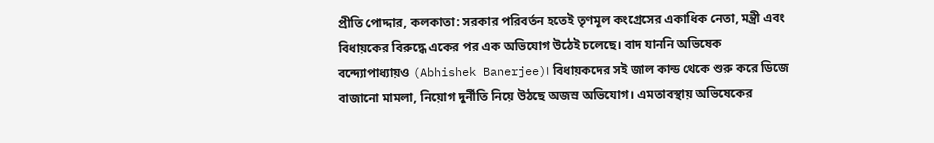প্রীতি পোদ্দার, কলকাতা: সরকার পরিবর্তন হতেই তৃণমূল কংগ্রেসের একাধিক নেতা, মন্ত্রী এবং বিধায়কের বিরুদ্ধে একের পর এক অভিযোগ উঠেই চলেছে। বাদ যাননি অভিষেক বন্দ্যোপাধ্যায়ও (Abhishek Banerjee)। বিধায়কদের সই জাল কান্ড থেকে শুরু করে ডিজে বাজানো মামলা, নিয়োগ দুর্নীতি নিয়ে উঠছে অজস্র অভিযোগ। এমতাবস্থায় অভিষেকের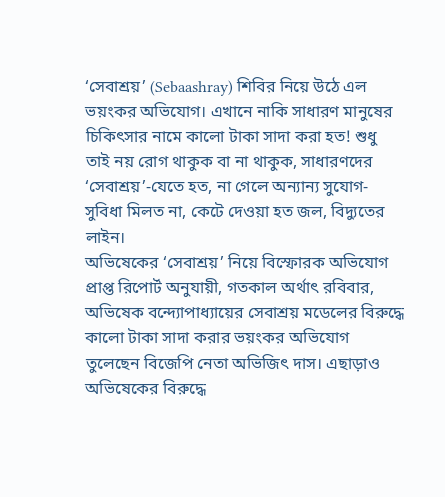‘সেবাশ্রয়’ (Sebaashray) শিবির নিয়ে উঠে এল ভয়ংকর অভিযোগ। এখানে নাকি সাধারণ মানুষের চিকিৎসার নামে কালো টাকা সাদা করা হত! শুধু তাই নয় রোগ থাকুক বা না থাকুক, সাধারণদের ‘সেবাশ্রয়’-যেতে হত, না গেলে অন্যান্য সুযোগ-সুবিধা মিলত না, কেটে দেওয়া হত জল, বিদ্যুতের লাইন।
অভিষেকের ‘সেবাশ্রয়’ নিয়ে বিস্ফোরক অভিযোগ
প্রাপ্ত রিপোর্ট অনুযায়ী, গতকাল অর্থাৎ রবিবার, অভিষেক বন্দ্যোপাধ্যায়ের সেবাশ্রয় মডেলের বিরুদ্ধে কালো টাকা সাদা করার ভয়ংকর অভিযোগ তুলেছেন বিজেপি নেতা অভিজিৎ দাস। এছাড়াও অভিষেকের বিরুদ্ধে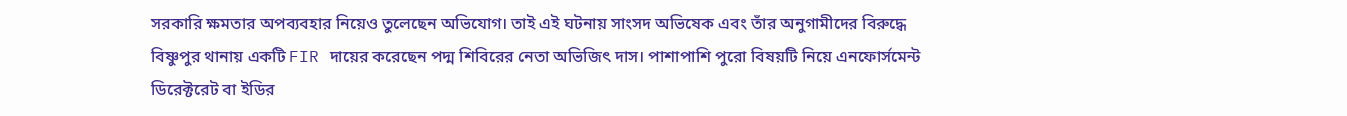সরকারি ক্ষমতার অপব্যবহার নিয়েও তুলেছেন অভিযোগ। তাই এই ঘটনায় সাংসদ অভিষেক এবং তাঁর অনুগামীদের বিরুদ্ধে বিষ্ণুপুর থানায় একটি FIR দায়ের করেছেন পদ্ম শিবিরের নেতা অভিজিৎ দাস। পাশাপাশি পুরো বিষয়টি নিয়ে এনফোর্সমেন্ট ডিরেক্টরেট বা ইডির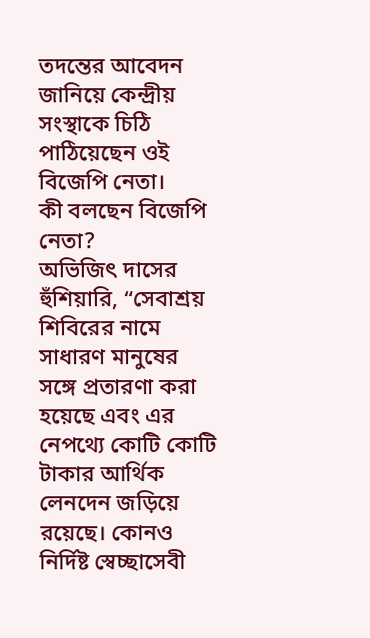তদন্তের আবেদন জানিয়ে কেন্দ্রীয় সংস্থাকে চিঠি পাঠিয়েছেন ওই বিজেপি নেতা।
কী বলছেন বিজেপি নেতা?
অভিজিৎ দাসের হুঁশিয়ারি, “সেবাশ্রয় শিবিরের নামে সাধারণ মানুষের সঙ্গে প্রতারণা করা হয়েছে এবং এর নেপথ্যে কোটি কোটি টাকার আর্থিক লেনদেন জড়িয়ে রয়েছে। কোনও নির্দিষ্ট স্বেচ্ছাসেবী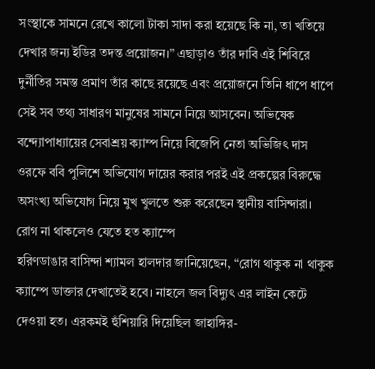সংস্থাকে সামনে রেখে কালো টাকা সাদা করা হয়েছে কি না, তা খতিয়ে দেখার জন্য ইডির তদন্ত প্রয়োজন।” এছাড়াও তাঁর দাবি এই শিবিরে দুর্নীতির সমস্ত প্রমাণ তাঁর কাছে রয়েছে এবং প্রয়োজনে তিনি ধাপে ধাপে সেই সব তথ্য সাধারণ মানুষের সামনে নিয়ে আসবেন। অভিষেক বন্দ্যোপাধ্যায়ের সেবাশ্রয় ক্যাম্প নিয়ে বিজেপি নেতা অভিজিৎ দাস ওরফে ববি পুলিশে অভিযোগ দায়ের করার পরই এই প্রকল্পের বিরুদ্ধে অসংখ্য অভিযোগ নিয়ে মুখ খুলতে শুরু করেছেন স্থানীয় বাসিন্দারা।
রোগ না থাকলেও যেতে হত ক্যাম্পে
হরিণডাঙার বাসিন্দা শ্যামল হালদার জানিয়েছেন, “রোগ থাকুক না থাকুক ক্যাম্পে ডাক্তার দেখাতেই হবে। নাহলে জল বিদ্যুৎ এর লাইন কেটে দেওয়া হত। এরকমই হুঁশিয়ারি দিয়েছিল জাহাঙ্গির-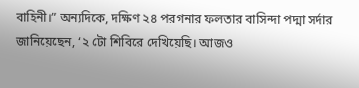বাহিনী।” অন্যদিকে, দক্ষিণ ২৪ পরগনার ফলতার বাসিন্দা পদ্মা সর্দার জানিয়েছেন, ‘২ টো শিবিরে দেখিয়েছি। আজও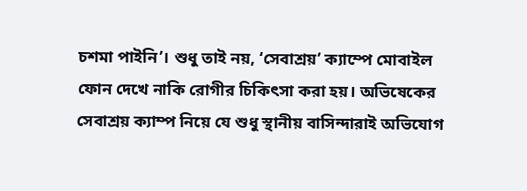চশমা পাইনি’। শুধু তাই নয়, ‘সেবাশ্রয়’ ক্যাম্পে মোবাইল ফোন দেখে নাকি রোগীর চিকিৎসা করা হয়। অভিষেকের সেবাশ্রয় ক্যাম্প নিয়ে যে শুধু স্থানীয় বাসিন্দারাই অভিযোগ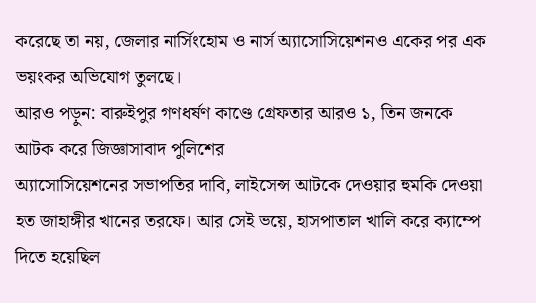করেছে তা নয়, জেলার নার্সিংহোম ও নার্স অ্যাসোসিয়েশনও একের পর এক ভয়ংকর অভিযোগ তুলছে।
আরও পড়ুন: বারুইপুর গণধর্ষণ কাণ্ডে গ্রেফতার আরও ১, তিন জনকে আটক করে জিজ্ঞাসাবাদ পুলিশের
অ্যাসোসিয়েশনের সভাপতির দাবি, লাইসেন্স আটকে দেওয়ার হুমকি দেওয়া হত জাহাঙ্গীর খানের তরফে। আর সেই ভয়ে, হাসপাতাল খালি করে ক্যাম্পে দিতে হয়েছিল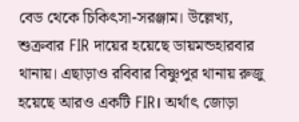বেড থেকে চিকিৎসা-সরঞ্জাম। উল্লেখ্য, শুক্রবার FIR দায়ের হয়েছে ডায়মন্ডহারবার থানায়। এছাড়াও রবিবার বিষ্ণুপুর থানায় রুজু হয়েছে আরও একটি FIR। অর্থাৎ জোড়া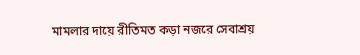মামলার দায়ে রীতিমত কড়া নজরে সেবাশ্রয়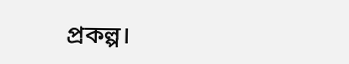প্রকল্প।